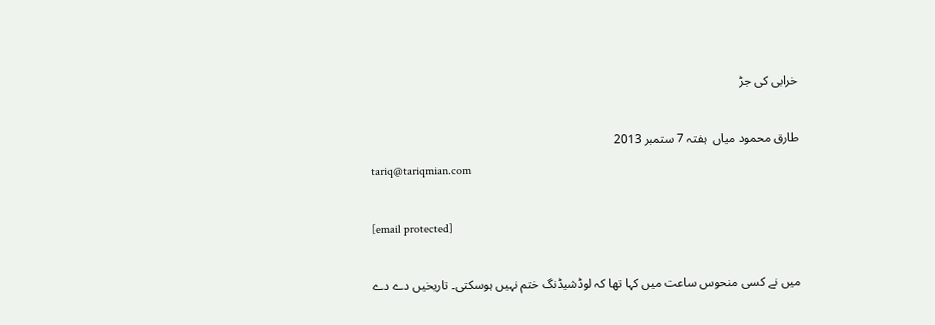خرابی کی جڑ

طارق محمود میاں  ہفتہ 7 ستمبر 2013
tariq@tariqmian.com

[email protected]

میں نے کسی منحوس ساعت میں کہا تھا کہ لوڈشیڈنگ ختم نہیں ہوسکتی۔ تاریخیں دے دے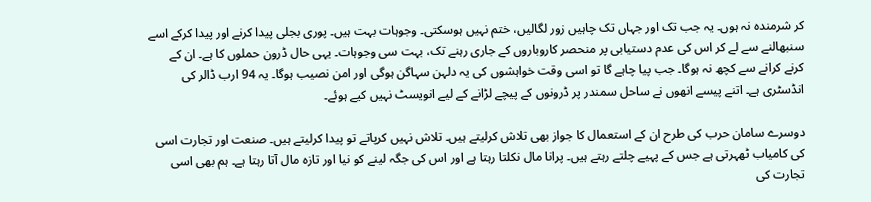کر شرمندہ نہ ہوں۔ یہ جب تک اور جہاں تک چاہیں زور لگالیں، ختم نہیں ہوسکتی۔ وجوہات بہت ہیں۔ پوری بجلی پیدا کرنے اور پیدا کرکے اسے سنبھالنے سے لے کر اس کی عدم دستیابی پر منحصر کاروباروں کے جاری رہنے تک، بہت سی وجوہات۔ یہی حال ڈرون حملوں کا ہے۔ ان کے کرنے کرانے سے کچھ نہ ہوگا۔ جب پیا چاہے گا تو اسی وقت خواہشوں کی یہ دلہن سہاگن ہوگی اور امن نصیب ہوگا۔ یہ 94 ارب ڈالر کی انڈسٹری ہے۔ اتنے پیسے انھوں نے ساحل سمندر پر ڈرونوں کے پیچے لڑانے کے لیے انویسٹ نہیں کیے ہوئے۔

دوسرے سامان حرب کی طرح ان کے استعمال کا جواز بھی تلاش کرلیتے ہیں۔ تلاش نہیں کرپاتے تو پیدا کرلیتے ہیں۔ صنعت اور تجارت اسی کی کامیاب ٹھہرتی ہے جس کے پہیے چلتے رہتے ہیں۔ پرانا مال نکلتا رہتا ہے اور اس کی جگہ لینے کو نیا اور تازہ مال آتا رہتا ہے۔ ہم بھی اسی تجارت کی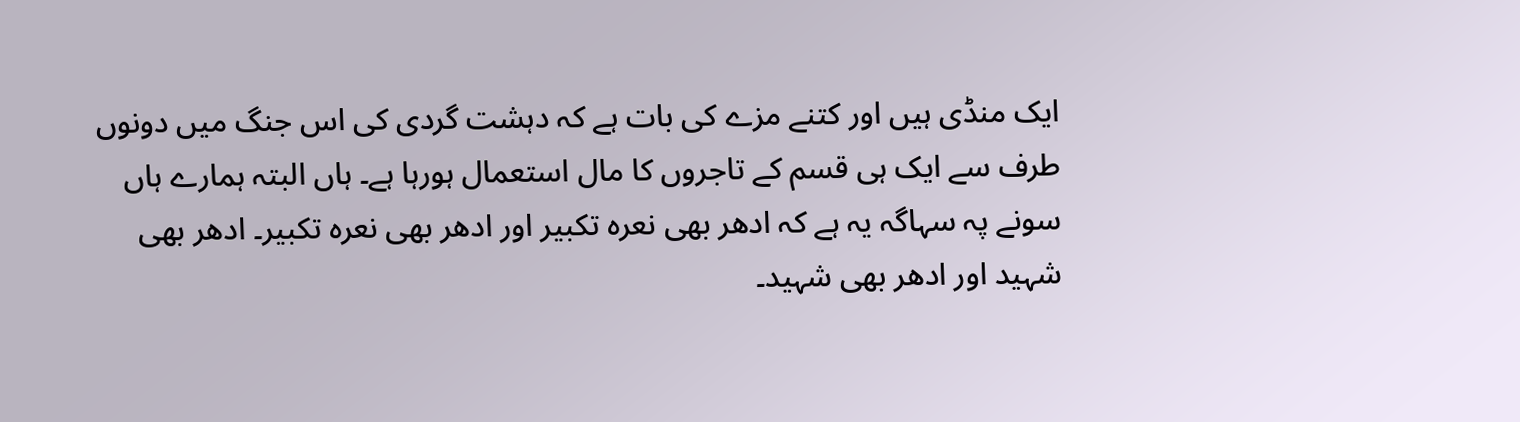ایک منڈی ہیں اور کتنے مزے کی بات ہے کہ دہشت گردی کی اس جنگ میں دونوں طرف سے ایک ہی قسم کے تاجروں کا مال استعمال ہورہا ہے۔ ہاں البتہ ہمارے ہاں سونے پہ سہاگہ یہ ہے کہ ادھر بھی نعرہ تکبیر اور ادھر بھی نعرہ تکبیر۔ ادھر بھی شہید اور ادھر بھی شہید۔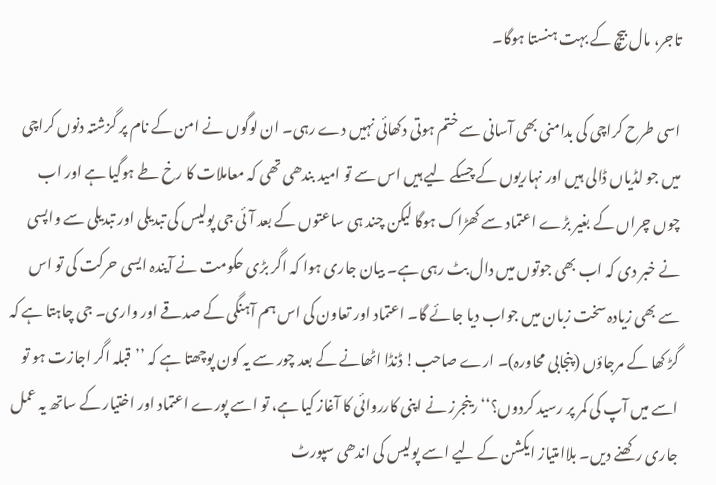تاجر، مال بیچ کے بہت ہنستا ہوگا۔

اسی طرح کراچی کی بدامنی بھی آسانی سے ختم ہوتی دکھائی نہیں دے رہی۔ ان لوگوں نے امن کے نام پر گزشتہ دنوں کراچی میں جو لڈیاں ڈالی ہیں اور نہاریوں کے چسکے لیے ہیں اس سے تو امید بندھی تھی کہ معاملات کا رخ طے ہوگیا ہے اور اب چوں چراں کے بغیر بڑے اعتماد سے کھڑاک ہوگا لیکن چند ہی ساعتوں کے بعد آئی جی پولیس کی تبدیلی اور تبدیلی سے واپسی نے خبر دی کہ اب بھی جوتوں میں دال بٹ رہی ہے۔ بیان جاری ہوا کہ اگر بڑی حکومت نے آیندہ ایسی حرکت کی تو اس سے بھی زیادہ سخت زبان میں جواب دیا جائے گا۔ اعتماد اور تعاون کی اس ہم آہنگی کے صدقے اور واری۔ جی چاہتا ہے کہ گڑ کھا کے مرجاؤں (پنجابی محاورہ)۔ ارے صاحب! ڈنڈا اٹھانے کے بعد چور سے یہ کون پوچھتا ہے کہ ’’قبلہ اگر اجازت ہو تو اسے میں آپ کی کمر پر رسید کردوں؟‘‘ رینجرز نے اپنی کارروائی کا آغاز کیا ہے، تو اسے پورے اعتماد اور اختیار کے ساتھ یہ عمل جاری رکھنے دیں۔ بلاامتیاز ایکشن کے لیے اسے پولیس کی اندھی سپورٹ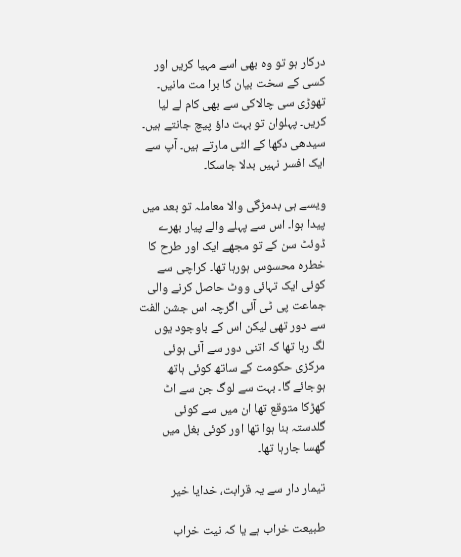درکار ہو تو وہ بھی اسے مہیا کریں اور کسی کے سخت بیان کا برا مت مانیں۔ تھوڑی سی چالاکی سے بھی کام لے لیا کریں۔ پہلوان تو بہت داؤ پیچ جانتے ہیں۔ سیدھی دکھا کے الٹی مارتے ہیں۔ آپ سے ایک افسر نہیں بدلا جاسکا۔

ویسے ہی بدمزگی والا معاملہ تو بعد میں پیدا ہوا۔ اس سے پہلے والے پیار بھرے ڈوئٹ سن کے تو مجھے ایک اور طرح کا خطرہ محسوس ہورہا تھا۔ کراچی سے کوئی ایک تہائی ووٹ حاصل کرنے والی جماعت پی ٹی آئی اگرچہ اس جشن الفت سے دور تھی لیکن اس کے باوجود یوں لگ رہا تھا کہ اتنی دور سے آئی ہوئی مرکزی حکومت کے ساتھ کوئی ہاتھ ہوجائے گا۔ بہت سے لوگ جن سے اٹ کھڑکا متوقع تھا ان میں سے کوئی گلدستہ بنا ہوا تھا اور کوئی بغل میں گھسا جارہا تھا۔

تیمار دار سے یہ قرابت، خدایا خیر

طبیعت خراب ہے یا کہ نیت خراب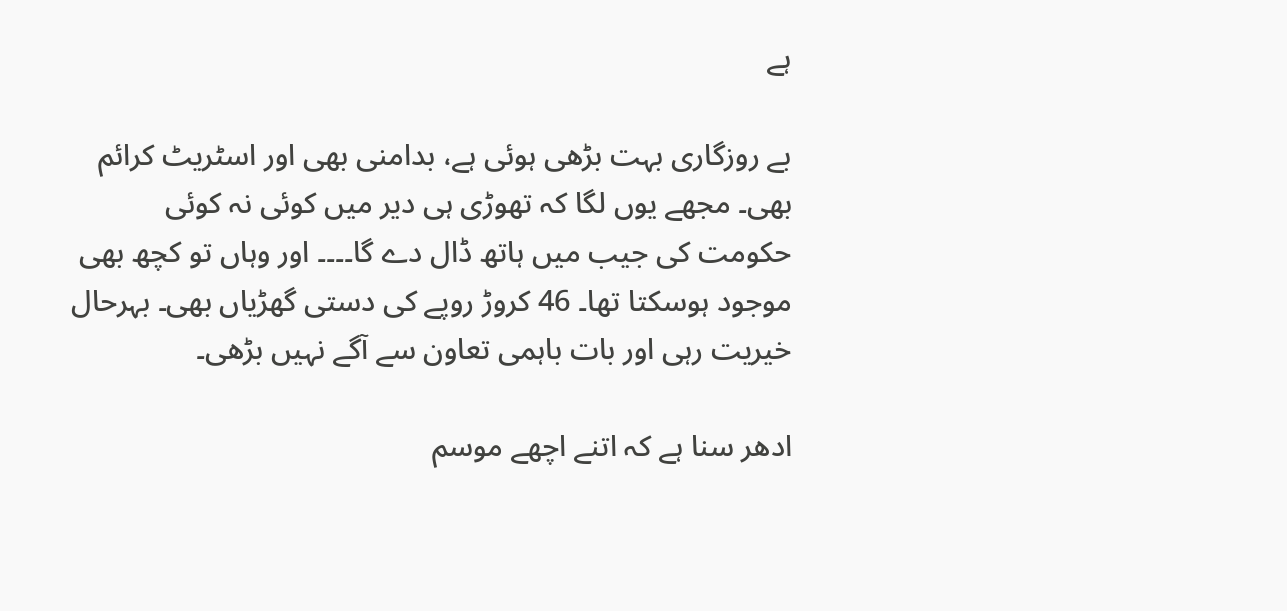ہے

بے روزگاری بہت بڑھی ہوئی ہے، بدامنی بھی اور اسٹریٹ کرائم بھی۔ مجھے یوں لگا کہ تھوڑی ہی دیر میں کوئی نہ کوئی حکومت کی جیب میں ہاتھ ڈال دے گا۔۔۔۔ اور وہاں تو کچھ بھی موجود ہوسکتا تھا۔ 46 کروڑ روپے کی دستی گھڑیاں بھی۔ بہرحال خیریت رہی اور بات باہمی تعاون سے آگے نہیں بڑھی۔

ادھر سنا ہے کہ اتنے اچھے موسم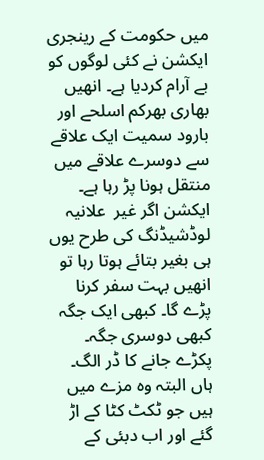میں حکومت کے رینجری ایکشن نے کئی لوگوں کو بے آرام کردیا ہے۔ انھیں بھاری بھرکم اسلحے اور بارود سمیت ایک علاقے سے دوسرے علاقے میں منتقل ہونا پڑ رہا ہے۔ ایکشن اگر غیر  علانیہ لوڈشیڈنگ کی طرح یوں ہی بغیر بتائے ہوتا رہا تو انھیں بہت سفر کرنا پڑے گا۔ کبھی ایک جگہ کبھی دوسری جگہ۔ پکڑے جانے کا ڈر الگ۔ ہاں البتہ وہ مزے میں ہیں جو ٹکٹ کٹا کے اڑ گئے اور اب دبئی کے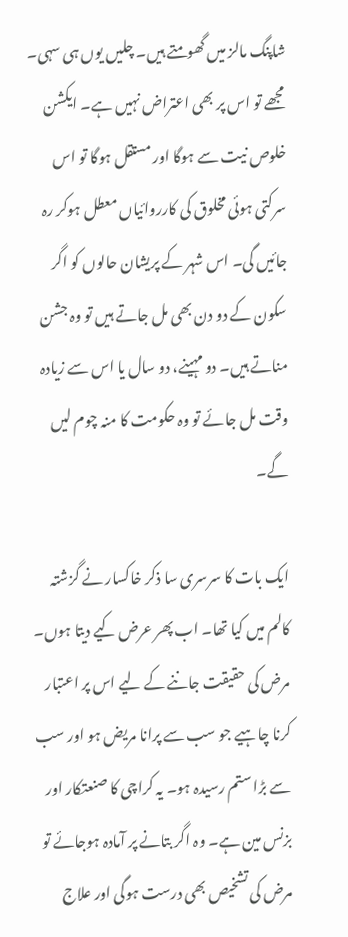شاپنگ مالز میں گھومتے ہیں۔ چلیں یوں ہی سہی۔ مجھے تو اس پر بھی اعتراض نہیں ہے۔ ایکشن خلوص نیت سے ہوگا اور مستقل ہوگا تو اس سرکتی ہوئی مخلوق کی کارروائیاں معطل ہوکر رہ جائیں گی۔ اس شہر کے پریشان حالوں کو اگر سکون کے دو دن بھی مل جاتے ہیں تو وہ جشن مناتے ہیں۔ دو مہینے، دو سال یا اس سے زیادہ وقت مل جائے تو وہ حکومت کا منہ چوم لیں گے۔

ایک بات کا سرسری سا ذکر خاکسار نے گزشتہ کالم میں کیا تھا۔ اب پھر عرض کیے دیتا ہوں۔ مرض کی حقیقت جاننے کے لیے اس پر اعتبار کرنا چاہیے جو سب سے پرانا مریض ہو اور سب سے بڑا ستم رسیدہ ہو۔ یہ کراچی کا صنعتکار اور بزنس مین ہے۔ وہ اگر بتانے پر آمادہ ہوجائے تو مرض کی تشخیص بھی درست ہوگی اور علاج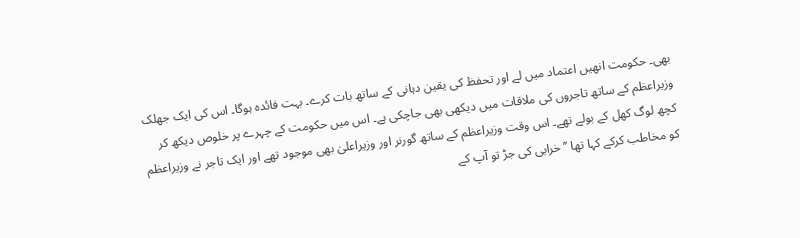بھی۔ حکومت انھیں اعتماد میں لے اور تحفظ کی یقین دہانی کے ساتھ بات کرے۔ بہت فائدہ ہوگا۔ اس کی ایک جھلک وزیراعظم کے ساتھ تاجروں کی ملاقات میں دیکھی بھی جاچکی ہے۔ اس میں حکومت کے چہرے پر خلوص دیکھ کر کچھ لوگ کھل کے بولے تھے۔ اس وقت وزیراعظم کے ساتھ گورنر اور وزیراعلیٰ بھی موجود تھے اور ایک تاجر نے وزیراعظم کو مخاطب کرکے کہا تھا ’’خرابی کی جڑ تو آپ کے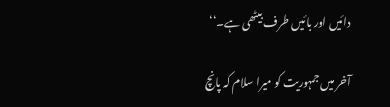دائیں اور بائیں طرف بیٹھی ہے۔‘‘

آخر میں جمہوریت کو میرا سلام کہ پانچ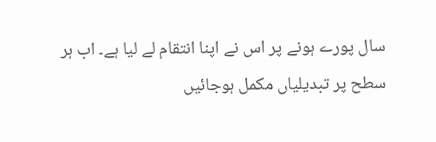سال پورے ہونے پر اس نے اپنا انتقام لے لیا ہے۔ اب ہر سطح پر تبدیلیاں مکمل ہوجائیں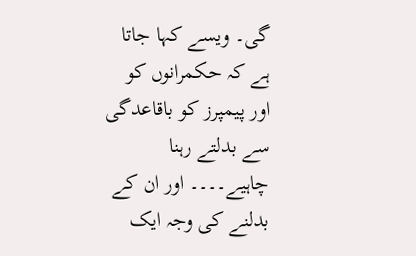گی۔ ویسے کہا جاتا ہے کہ حکمرانوں کو اور پیمپرز کو باقاعدگی سے بدلتے رہنا چاہیے۔۔۔۔ اور ان کے بدلنے کی وجہ ایک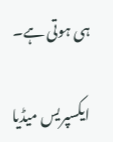ہی ہوتی ہے۔

ایکسپریس میڈیا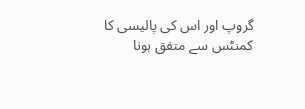گروپ اور اس کی پالیسی کا کمنٹس سے متفق ہونا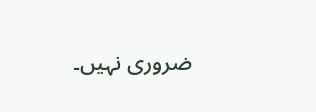ضروری نہیں۔